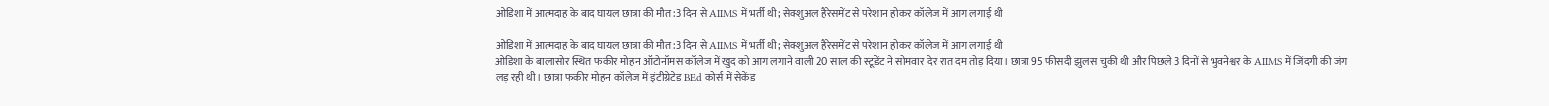ओडिशा में आत्मदाह के बाद घायल छात्रा की मौत:3 दिन से AIIMS में भर्ती थी; सेक्शुअल हैरेसमेंट से परेशान होकर कॉलेज में आग लगाई थी

ओडिशा में आत्मदाह के बाद घायल छात्रा की मौत:3 दिन से AIIMS में भर्ती थी; सेक्शुअल हैरेसमेंट से परेशान होकर कॉलेज में आग लगाई थी
ओडिशा के बालासोर स्थित फकीर मोहन ऑटोनॉमस कॉलेज में खुद को आग लगाने वाली 20 साल की स्टूडेंट ने सोमवार देर रात दम तोड़ दिया। छात्रा 95 फीसदी झुलस चुकी थी और पिछले 3 दिनों से भुवनेश्वर के AIIMS में जिंदगी की जंग लड़ रही थी। छात्रा फकीर मोहन कॉलेज में इंटीग्रेटेड BEd कोर्स में सेकेंड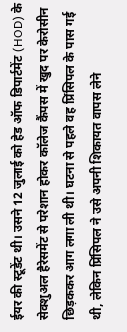ईयर की स्टूडेंट थी। उसने 12 जुलाई को हेड ऑफ डिपार्टमेंट (HOD) के सेक्शुअल हैरेसमेंट से परेशान होकर कॉलेज कैंपस में खुद पर केरोसीन छिड़ककर आग लगा ली थी। घटना से पहले वह प्रिंसिपल के पास गई थी, लेकिन प्रिंसिपल ने उसे अपनी शिकायत वापस लेने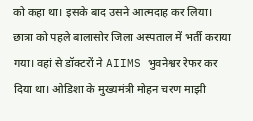को कहा था। इसके बाद उसने आत्मदाह कर लिया। छात्रा को पहले बालासोर जिला अस्पताल में भर्ती कराया गया। वहां से डॉक्टरों ने AIIMS भुवनेश्वर रेफर कर दिया था। ओडिशा के मुख्यमंत्री मोहन चरण माझी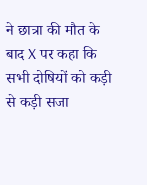ने छात्रा की मौत के बाद X पर कहा कि सभी दोषियों को कड़ी से कड़ी सजा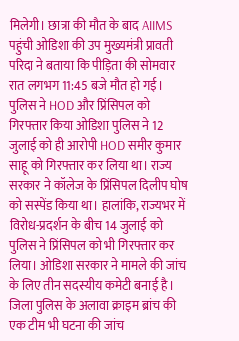मिलेगी। छात्रा की मौत के बाद AIIMS पहुंची ओडिशा की उप मुख्यमंत्री प्रावती परिदा ने बताया कि पीड़िता की सोमवार रात लगभग 11:45 बजे मौत हो गई। पुलिस ने HOD और प्रिंसिपल को गिरफ्तार किया ओडिशा पुलिस ने 12 जुलाई को ही आरोपी HOD समीर कुमार साहू को गिरफ्तार कर लिया था। राज्य सरकार ने कॉलेज के प्रिंसिपल दिलीप घोष को सस्पेंड किया था। हालांकि, राज्यभर में विरोध-प्रदर्शन के बीच 14 जुलाई को पुलिस ने प्रिंसिपल को भी गिरफ्तार कर लिया। ओडिशा सरकार ने मामले की जांच के लिए तीन सदस्यीय कमेटी बनाई है। जिला पुलिस के अलावा क्राइम ब्रांच की एक टीम भी घटना की जांच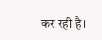कर रही है।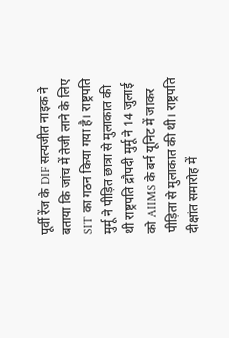पूर्वी रेंज के DIF सत्यजीत नाइक ने बताया कि जांच में तेजी लाने के लिए SIT का गठन किया गया है। राष्ट्रपति मुर्मू ने पीड़ित छात्रा से मुलाकात की थी राष्ट्रपति द्रौपदी मुर्मू ने 14 जुलाई को AIIMS के बर्न यूनिट में जाकर पीड़िता से मुलाकात की थी। राष्ट्रपति दीक्षांत समारोह में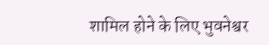शामिल होने के लिए भुवनेश्वर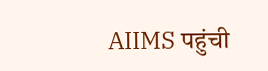AIIMS पहुंची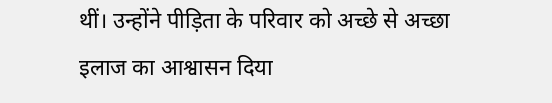थीं। उन्होंने पीड़िता के परिवार को अच्छे से अच्छा इलाज का आश्वासन दिया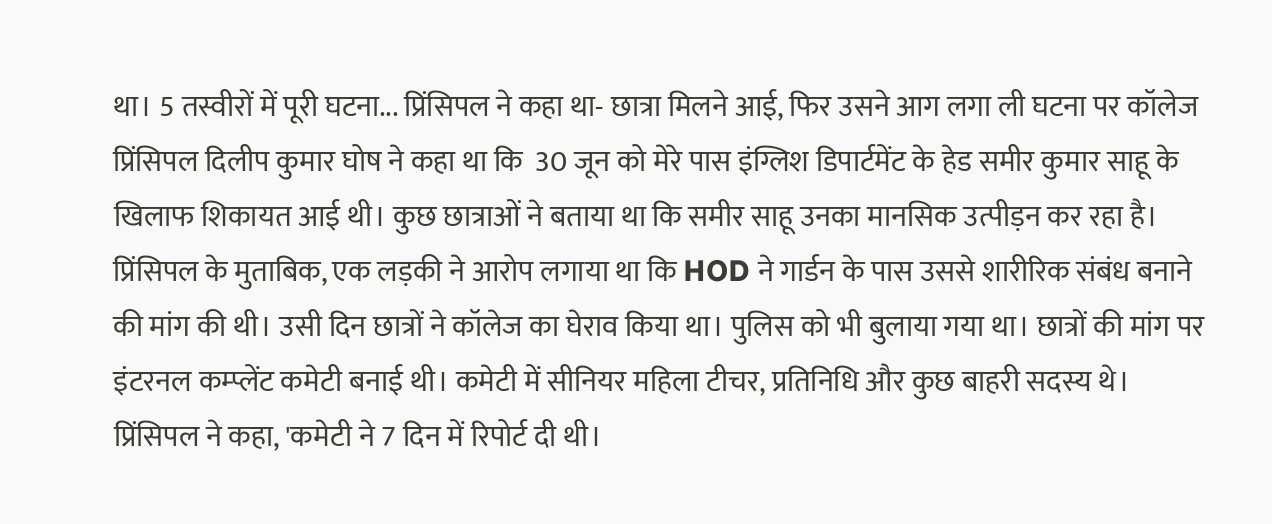था। 5 तस्वीरों में पूरी घटना... प्रिंसिपल ने कहा था- छात्रा मिलने आई, फिर उसने आग लगा ली घटना पर कॉलेज प्रिंसिपल दिलीप कुमार घोष ने कहा था कि  30 जून को मेरे पास इंग्लिश डिपार्टमेंट के हेड समीर कुमार साहू के खिलाफ शिकायत आई थी। कुछ छात्राओं ने बताया था कि समीर साहू उनका मानसिक उत्पीड़न कर रहा है। प्रिंसिपल के मुताबिक, एक लड़की ने आरोप लगाया था कि HOD ने गार्डन के पास उससे शारीरिक संबंध बनाने की मांग की थी। उसी दिन छात्रों ने कॉलेज का घेराव किया था। पुलिस को भी बुलाया गया था। छात्रों की मांग पर इंटरनल कम्प्लेंट कमेटी बनाई थी। कमेटी में सीनियर महिला टीचर, प्रतिनिधि और कुछ बाहरी सदस्य थे। प्रिंसिपल ने कहा, 'कमेटी ने 7 दिन में रिपोर्ट दी थी।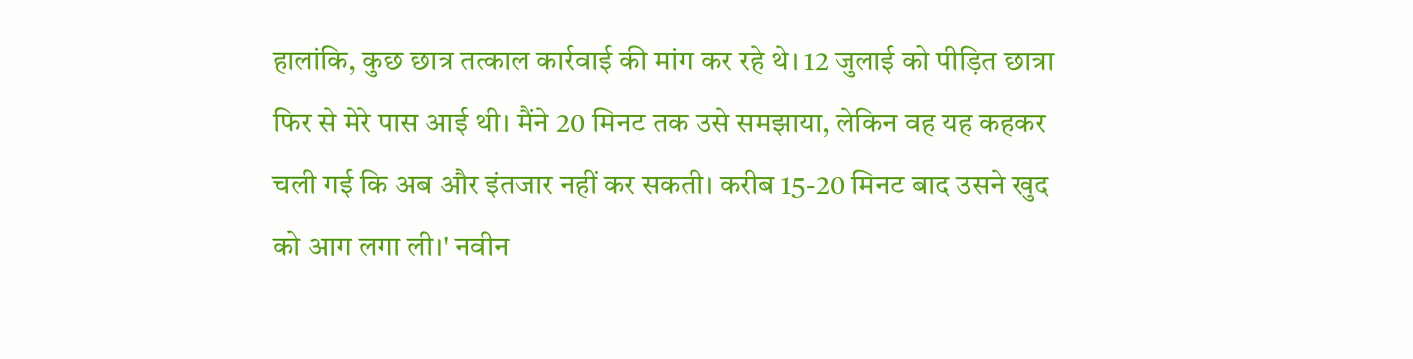हालांकि, कुछ छात्र तत्काल कार्रवाई की मांग कर रहे थे। 12 जुलाई को पीड़ित छात्रा फिर से मेरे पास आई थी। मैंने 20 मिनट तक उसे समझाया, लेकिन वह यह कहकर चली गई कि अब और इंतजार नहीं कर सकती। करीब 15-20 मिनट बाद उसने खुद को आग लगा ली।' नवीन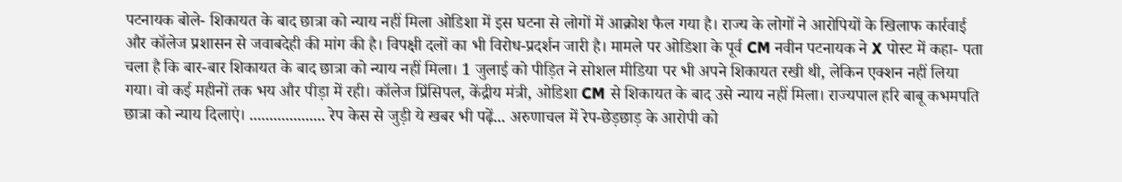पटनायक बोले- शिकायत के बाद छात्रा को न्याय नहीं मिला ओडिशा में इस घटना से लोगों में आक्रोश फैल गया है। राज्य के लोगों ने आरोपियों के खिलाफ कार्रवाई और कॉलेज प्रशासन से जवाबदेही की मांग की है। विपक्षी दलों का भी विरोध-प्रदर्शन जारी है। मामले पर ओडिशा के पूर्व CM नवीन पटनायक ने X पोस्ट में कहा- पता चला है कि बार-बार शिकायत के बाद छात्रा को न्याय नहीं मिला। 1 जुलाई को पीड़ित ने सोशल मीडिया पर भी अपने शिकायत रखी थी, लेकिन एक्शन नहीं लिया गया। वो कई महीनों तक भय और पीड़ा में रही। कॉलेज प्रिंसिपल, केंद्रीय मंत्री, ओडिशा CM से शिकायत के बाद उसे न्याय नहीं मिला। राज्यपाल हरि बाबू कभमपति छात्रा को न्याय दिलाएं। ................... रेप केस से जुड़ी ये खबर भी पढ़ें... अरुणाचल में रेप-छेड़छाड़ के आरोपी को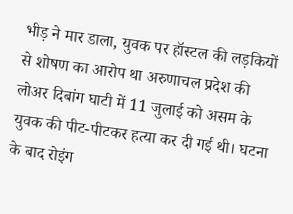भीड़ ने मार डाला, युवक पर हॉस्टल की लड़कियों से शोषण का आरोप था अरुणाचल प्रदेश की लोअर दिबांग घाटी में 11 जुलाई को असम के युवक की पीट-पीटकर हत्या कर दी गई थी। घटना के बाद रोइंग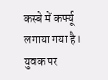कस्बे में कर्फ्यू लगाया गया है। युवक पर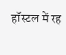हॉस्टल में रह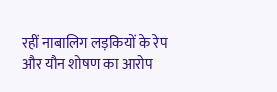रहीं नाबालिग लड़कियों के रेप और यौन शोषण का आरोप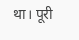था। पूरी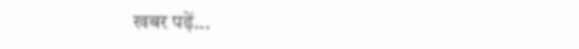खबर पढ़ें...